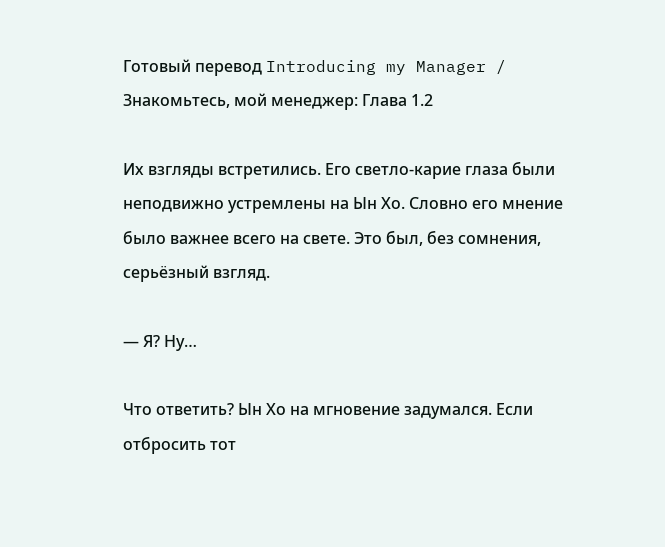Готовый перевод Introducing my Manager / Знакомьтесь, мой менеджер: Глава 1.2

Их взгляды встретились. Его светло-карие глаза были неподвижно устремлены на Ын Хо. Словно его мнение было важнее всего на свете. Это был, без сомнения, серьёзный взгляд.

— Я? Ну…

Что ответить? Ын Хо на мгновение задумался. Если отбросить тот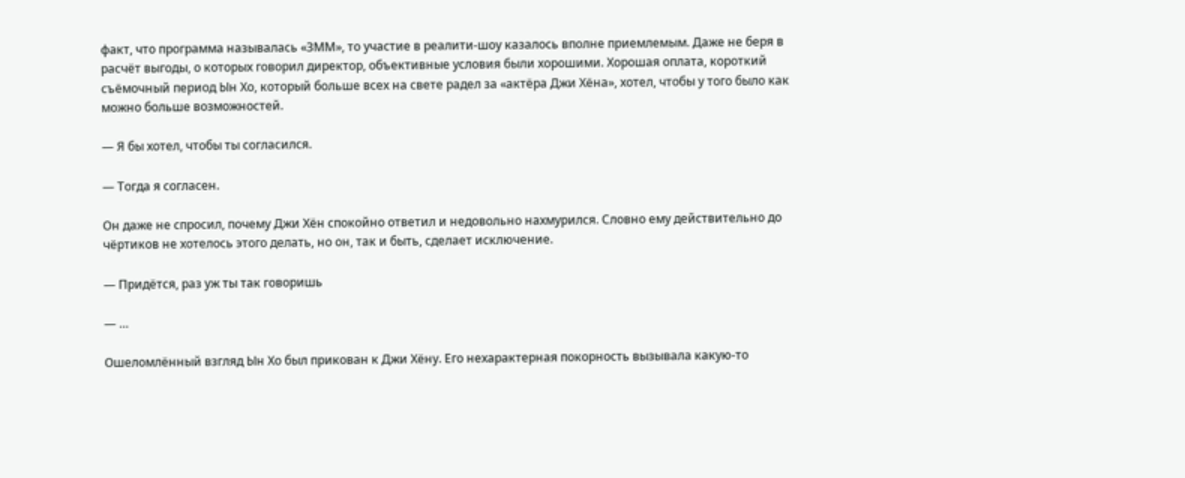факт, что программа называлась «ЗММ», то участие в реалити-шоу казалось вполне приемлемым. Даже не беря в расчёт выгоды, о которых говорил директор, объективные условия были хорошими. Хорошая оплата, короткий съёмочный период Ын Хо, который больше всех на свете радел за «актёра Джи Хёна», хотел, чтобы у того было как можно больше возможностей.

— Я бы хотел, чтобы ты согласился.

— Тогда я согласен.

Он даже не спросил, почему Джи Хён спокойно ответил и недовольно нахмурился. Словно ему действительно до чёртиков не хотелось этого делать, но он, так и быть, сделает исключение.

— Придётся, раз уж ты так говоришь

— …

Ошеломлённый взгляд Ын Хо был прикован к Джи Хёну. Его нехарактерная покорность вызывала какую-то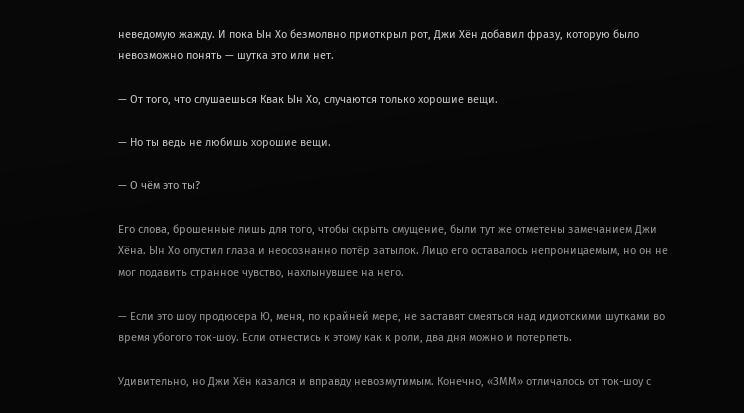неведомую жажду. И пока Ын Хо безмолвно приоткрыл рот, Джи Хён добавил фразу, которую было невозможно понять — шутка это или нет.

— От того, что слушаешься Квак Ын Хо, случаются только хорошие вещи.

— Но ты ведь не любишь хорошие вещи.

— О чём это ты?

Его слова, брошенные лишь для того, чтобы скрыть смущение, были тут же отметены замечанием Джи Хёна. Ын Хо опустил глаза и неосознанно потёр затылок. Лицо его оставалось непроницаемым, но он не мог подавить странное чувство, нахлынувшее на него.

— Если это шоу продюсера Ю, меня, по крайней мере, не заставят смеяться над идиотскими шутками во время убогого ток-шоу. Если отнестись к этому как к роли, два дня можно и потерпеть.

Удивительно, но Джи Хён казался и вправду невозмутимым. Конечно, «ЗММ» отличалось от ток-шоу с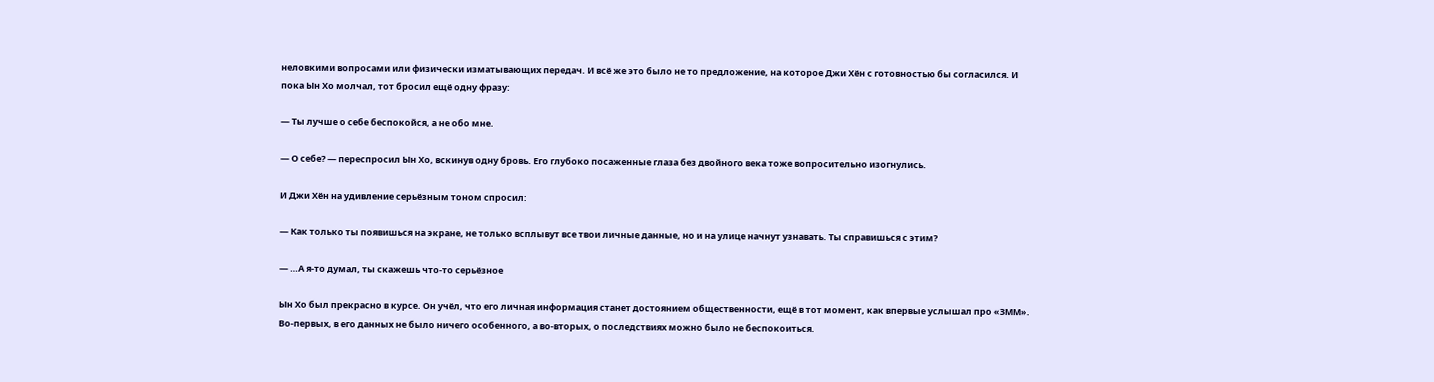неловкими вопросами или физически изматывающих передач. И всё же это было не то предложение, на которое Джи Хён с готовностью бы согласился. И пока Ын Хо молчал, тот бросил ещё одну фразу:

— Ты лучше о себе беспокойся, а не обо мне.

— О себе? — переспросил Ын Хо, вскинув одну бровь. Его глубоко посаженные глаза без двойного века тоже вопросительно изогнулись.

И Джи Хён на удивление серьёзным тоном спросил:

— Как только ты появишься на экране, не только всплывут все твои личные данные, но и на улице начнут узнавать. Ты справишься с этим?

— …А я-то думал, ты скажешь что-то серьёзное

Ын Хо был прекрасно в курсе. Он учёл, что его личная информация станет достоянием общественности, ещё в тот момент, как впервые услышал про «ЗММ». Во-первых, в его данных не было ничего особенного, а во-вторых, о последствиях можно было не беспокоиться.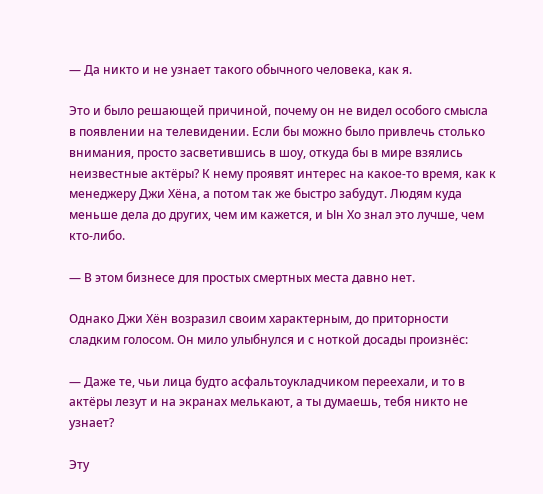— Да никто и не узнает такого обычного человека, как я.

Это и было решающей причиной, почему он не видел особого смысла в появлении на телевидении. Если бы можно было привлечь столько внимания, просто засветившись в шоу, откуда бы в мире взялись неизвестные актёры? К нему проявят интерес на какое-то время, как к менеджеру Джи Хёна, а потом так же быстро забудут. Людям куда меньше дела до других, чем им кажется, и Ын Хо знал это лучше, чем кто-либо.

— В этом бизнесе для простых смертных места давно нет.

Однако Джи Хён возразил своим характерным, до приторности сладким голосом. Он мило улыбнулся и с ноткой досады произнёс:

— Даже те, чьи лица будто асфальтоукладчиком переехали, и то в актёры лезут и на экранах мелькают, а ты думаешь, тебя никто не узнает?

Эту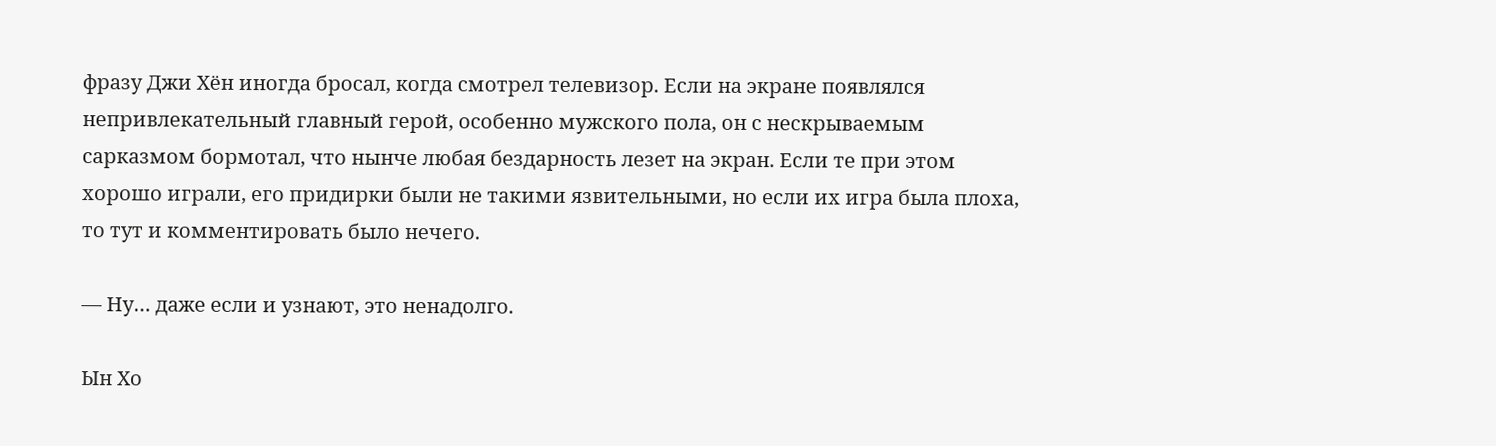фразу Джи Хён иногда бросал, когда смотрел телевизор. Если на экране появлялся непривлекательный главный герой, особенно мужского пола, он с нескрываемым сарказмом бормотал, что нынче любая бездарность лезет на экран. Если те при этом хорошо играли, его придирки были не такими язвительными, но если их игра была плоха, то тут и комментировать было нечего.

— Ну… даже если и узнают, это ненадолго.

Ын Хо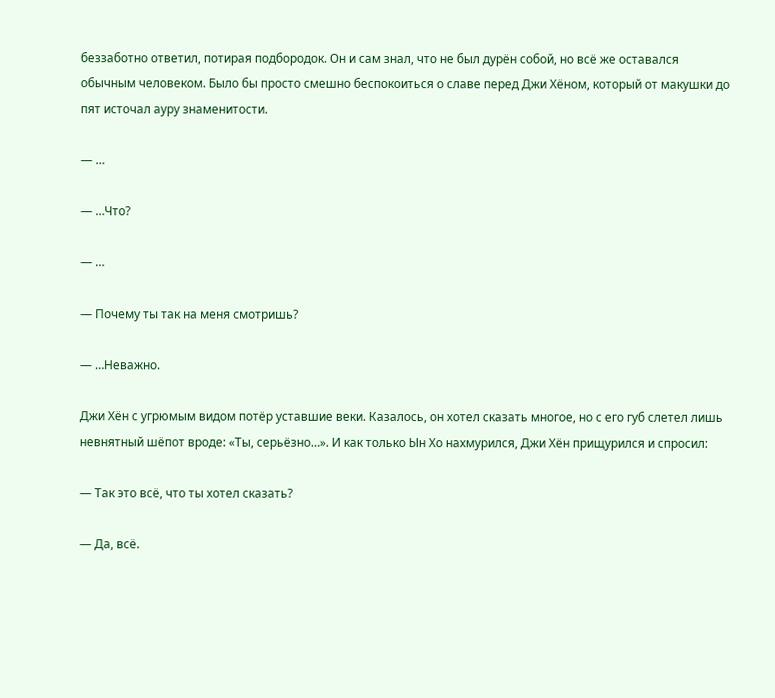беззаботно ответил, потирая подбородок. Он и сам знал, что не был дурён собой, но всё же оставался обычным человеком. Было бы просто смешно беспокоиться о славе перед Джи Хёном, который от макушки до пят источал ауру знаменитости.

— …

— …Что?

— …

— Почему ты так на меня смотришь?

— …Неважно.

Джи Хён с угрюмым видом потёр уставшие веки. Казалось, он хотел сказать многое, но с его губ слетел лишь невнятный шёпот вроде: «Ты, серьёзно…». И как только Ын Хо нахмурился, Джи Хён прищурился и спросил:

— Так это всё, что ты хотел сказать?

— Да, всё.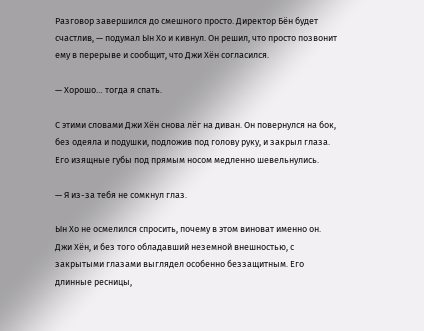Разговор завершился до смешного просто. Директор Бён будет счастлив, — подумал Ын Хо и кивнул. Он решил, что просто позвонит ему в перерыве и сообщит, что Джи Хён согласился.

— Хорошо… тогда я спать.

С этими словами Джи Хён снова лёг на диван. Он повернулся на бок, без одеяла и подушки, подложив под голову руку, и закрыл глаза. Его изящные губы под прямым носом медленно шевельнулись.

— Я из-за тебя не сомкнул глаз.

Ын Хо не осмелился спросить, почему в этом виноват именно он. Джи Хён, и без того обладавший неземной внешностью, с закрытыми глазами выглядел особенно беззащитным. Его длинные ресницы,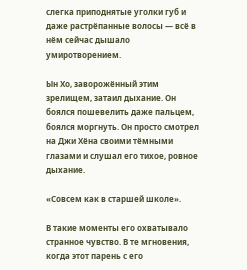слегка приподнятые уголки губ и даже растрёпанные волосы — всё в нём сейчас дышало умиротворением.

Ын Хо, заворожённый этим зрелищем, затаил дыхание. Он боялся пошевелить даже пальцем, боялся моргнуть. Он просто смотрел на Джи Хёна своими тёмными глазами и слушал его тихое, ровное дыхание.

«Совсем как в старшей школе».

В такие моменты его охватывало странное чувство. В те мгновения, когда этот парень с его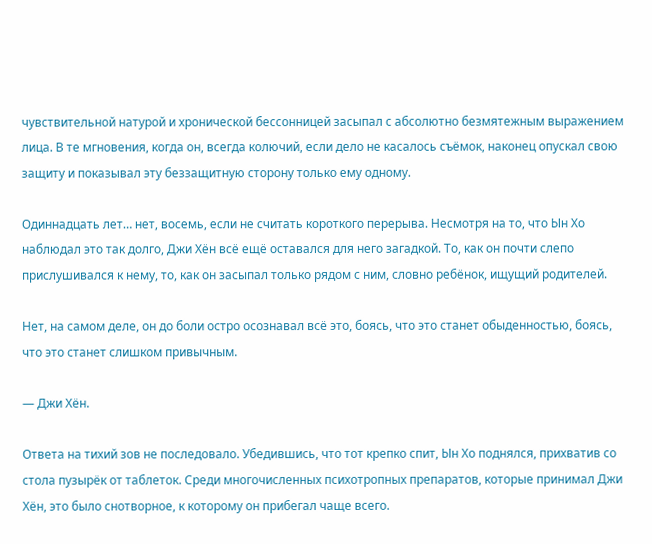чувствительной натурой и хронической бессонницей засыпал с абсолютно безмятежным выражением лица. В те мгновения, когда он, всегда колючий, если дело не касалось съёмок, наконец опускал свою защиту и показывал эту беззащитную сторону только ему одному.

Одиннадцать лет… нет, восемь, если не считать короткого перерыва. Несмотря на то, что Ын Хо наблюдал это так долго, Джи Хён всё ещё оставался для него загадкой. То, как он почти слепо прислушивался к нему, то, как он засыпал только рядом с ним, словно ребёнок, ищущий родителей.

Нет, на самом деле, он до боли остро осознавал всё это, боясь, что это станет обыденностью, боясь, что это станет слишком привычным.

— Джи Хён.

Ответа на тихий зов не последовало. Убедившись, что тот крепко спит, Ын Хо поднялся, прихватив со стола пузырёк от таблеток. Среди многочисленных психотропных препаратов, которые принимал Джи Хён, это было снотворное, к которому он прибегал чаще всего.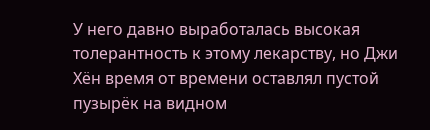У него давно выработалась высокая толерантность к этому лекарству, но Джи Хён время от времени оставлял пустой пузырёк на видном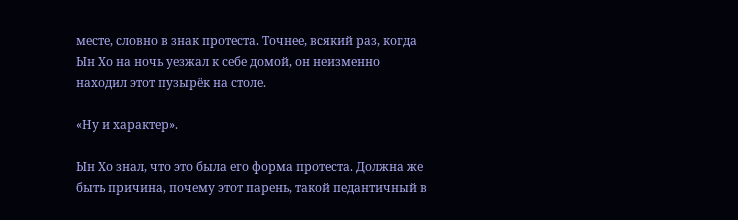месте, словно в знак протеста. Точнее, всякий раз, когда Ын Хо на ночь уезжал к себе домой, он неизменно находил этот пузырёк на столе.

«Ну и характер».

Ын Хо знал, что это была его форма протеста. Должна же быть причина, почему этот парень, такой педантичный в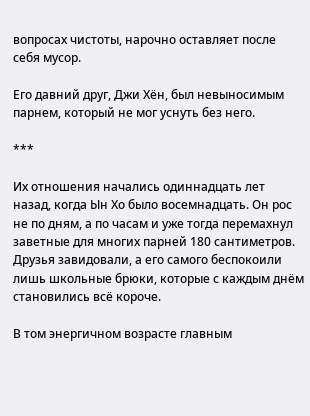вопросах чистоты, нарочно оставляет после себя мусор.

Его давний друг, Джи Хён, был невыносимым парнем, который не мог уснуть без него.

***

Их отношения начались одиннадцать лет назад, когда Ын Хо было восемнадцать. Он рос не по дням, а по часам и уже тогда перемахнул заветные для многих парней 180 сантиметров. Друзья завидовали, а его самого беспокоили лишь школьные брюки, которые с каждым днём становились всё короче.

В том энергичном возрасте главным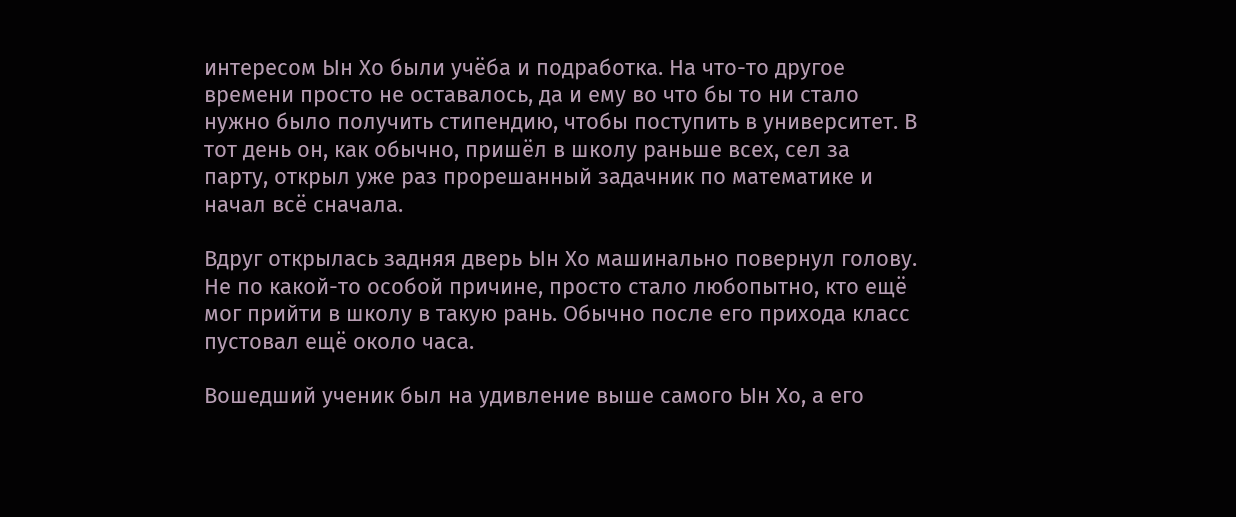интересом Ын Хо были учёба и подработка. На что-то другое времени просто не оставалось, да и ему во что бы то ни стало нужно было получить стипендию, чтобы поступить в университет. В тот день он, как обычно, пришёл в школу раньше всех, сел за парту, открыл уже раз прорешанный задачник по математике и начал всё сначала.

Вдруг открылась задняя дверь Ын Хо машинально повернул голову. Не по какой-то особой причине, просто стало любопытно, кто ещё мог прийти в школу в такую рань. Обычно после его прихода класс пустовал ещё около часа.

Вошедший ученик был на удивление выше самого Ын Хо, а его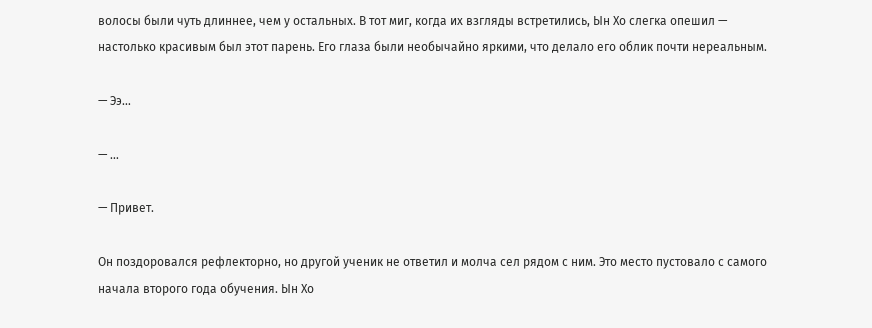волосы были чуть длиннее, чем у остальных. В тот миг, когда их взгляды встретились, Ын Хо слегка опешил — настолько красивым был этот парень. Его глаза были необычайно яркими, что делало его облик почти нереальным.

— Ээ…

— …

— Привет.

Он поздоровался рефлекторно, но другой ученик не ответил и молча сел рядом с ним. Это место пустовало с самого начала второго года обучения. Ын Хо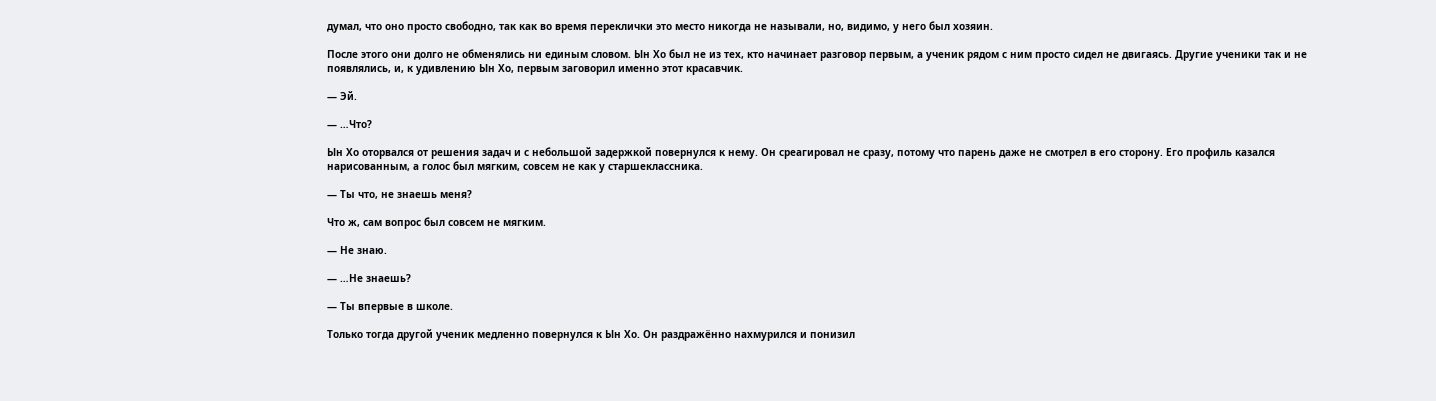думал, что оно просто свободно, так как во время переклички это место никогда не называли, но, видимо, у него был хозяин.

После этого они долго не обменялись ни единым словом. Ын Хо был не из тех, кто начинает разговор первым, а ученик рядом с ним просто сидел не двигаясь. Другие ученики так и не появлялись, и, к удивлению Ын Хо, первым заговорил именно этот красавчик.

— Эй.

— …Что?

Ын Хо оторвался от решения задач и с небольшой задержкой повернулся к нему. Он среагировал не сразу, потому что парень даже не смотрел в его сторону. Его профиль казался нарисованным, а голос был мягким, совсем не как у старшеклассника.

— Ты что, не знаешь меня?

Что ж, сам вопрос был совсем не мягким.

— Не знаю.

— …Не знаешь?

— Ты впервые в школе.

Только тогда другой ученик медленно повернулся к Ын Хо. Он раздражённо нахмурился и понизил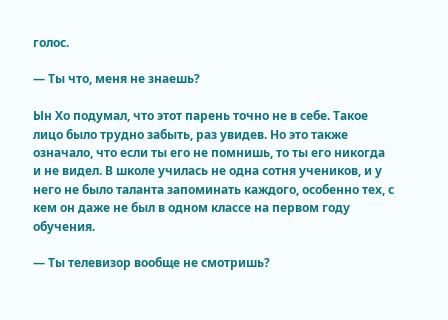голос.

— Ты что, меня не знаешь?

Ын Хо подумал, что этот парень точно не в себе. Такое лицо было трудно забыть, раз увидев. Но это также означало, что если ты его не помнишь, то ты его никогда и не видел. В школе училась не одна сотня учеников, и у него не было таланта запоминать каждого, особенно тех, с кем он даже не был в одном классе на первом году обучения.

— Ты телевизор вообще не смотришь?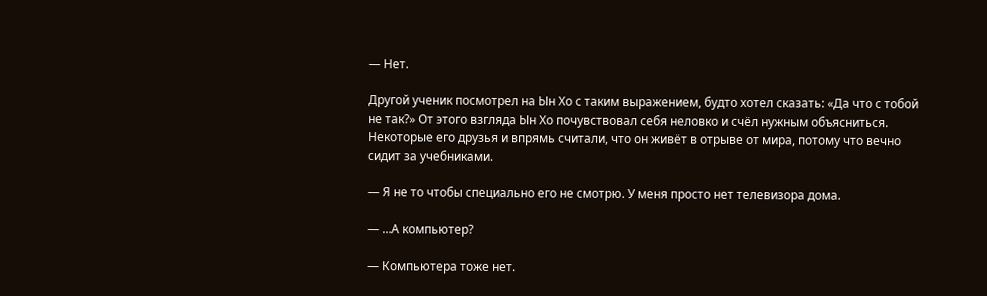— Нет.

Другой ученик посмотрел на Ын Хо с таким выражением, будто хотел сказать: «Да что с тобой не так?» От этого взгляда Ын Хо почувствовал себя неловко и счёл нужным объясниться. Некоторые его друзья и впрямь считали, что он живёт в отрыве от мира, потому что вечно сидит за учебниками.

— Я не то чтобы специально его не смотрю. У меня просто нет телевизора дома.

— …А компьютер?

— Компьютера тоже нет.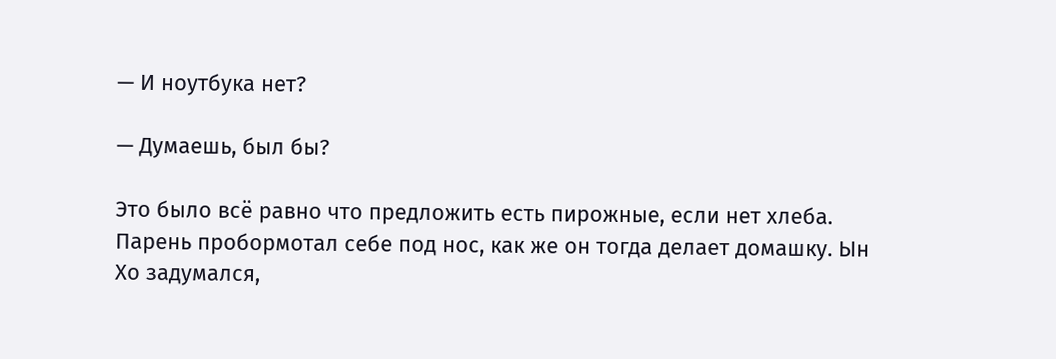— И ноутбука нет?

— Думаешь, был бы?

Это было всё равно что предложить есть пирожные, если нет хлеба. Парень пробормотал себе под нос, как же он тогда делает домашку. Ын Хо задумался,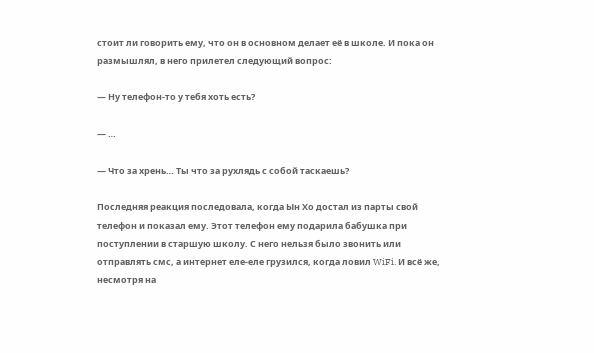стоит ли говорить ему, что он в основном делает её в школе. И пока он размышлял, в него прилетел следующий вопрос:

— Ну телефон-то у тебя хоть есть?

— …

— Что за хрень… Ты что за рухлядь с собой таскаешь?

Последняя реакция последовала, когда Ын Хо достал из парты свой телефон и показал ему. Этот телефон ему подарила бабушка при поступлении в старшую школу. С него нельзя было звонить или отправлять смс, а интернет еле-еле грузился, когда ловил WiFi. И всё же, несмотря на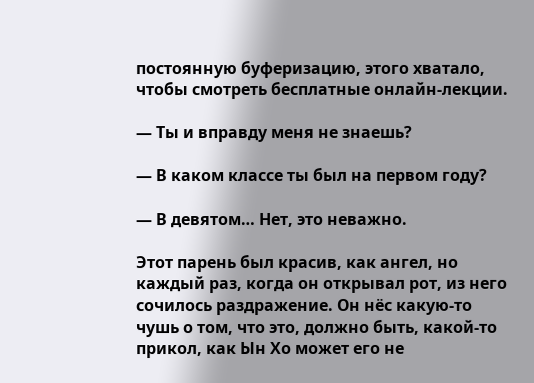постоянную буферизацию, этого хватало, чтобы смотреть бесплатные онлайн-лекции.

— Ты и вправду меня не знаешь?

— В каком классе ты был на первом году?

— В девятом… Нет, это неважно.

Этот парень был красив, как ангел, но каждый раз, когда он открывал рот, из него сочилось раздражение. Он нёс какую-то чушь о том, что это, должно быть, какой-то прикол, как Ын Хо может его не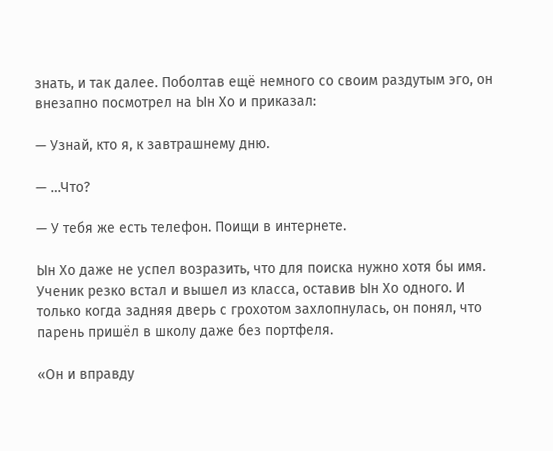знать, и так далее. Поболтав ещё немного со своим раздутым эго, он внезапно посмотрел на Ын Хо и приказал:

— Узнай, кто я, к завтрашнему дню.

— …Что?

— У тебя же есть телефон. Поищи в интернете.

Ын Хо даже не успел возразить, что для поиска нужно хотя бы имя. Ученик резко встал и вышел из класса, оставив Ын Хо одного. И только когда задняя дверь с грохотом захлопнулась, он понял, что парень пришёл в школу даже без портфеля.

«Он и вправду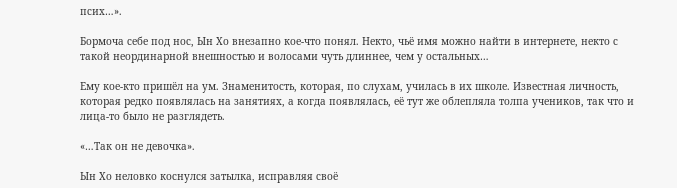псих…».

Бормоча себе под нос, Ын Хо внезапно кое-что понял. Некто, чьё имя можно найти в интернете, некто с такой неординарной внешностью и волосами чуть длиннее, чем у остальных…

Ему кое-кто пришёл на ум. Знаменитость, которая, по слухам, училась в их школе. Известная личность, которая редко появлялась на занятиях, а когда появлялась, её тут же облепляла толпа учеников, так что и лица-то было не разглядеть.

«…Так он не девочка».

Ын Хо неловко коснулся затылка, исправляя своё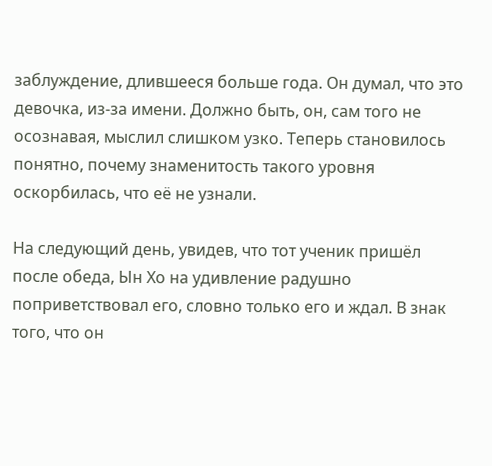заблуждение, длившееся больше года. Он думал, что это девочка, из-за имени. Должно быть, он, сам того не осознавая, мыслил слишком узко. Теперь становилось понятно, почему знаменитость такого уровня оскорбилась, что её не узнали.

На следующий день, увидев, что тот ученик пришёл после обеда, Ын Хо на удивление радушно поприветствовал его, словно только его и ждал. В знак того, что он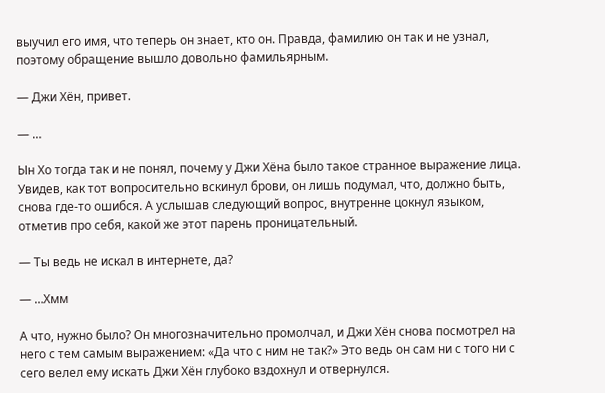выучил его имя, что теперь он знает, кто он. Правда, фамилию он так и не узнал, поэтому обращение вышло довольно фамильярным.

— Джи Хён, привет.

— …

Ын Хо тогда так и не понял, почему у Джи Хёна было такое странное выражение лица. Увидев, как тот вопросительно вскинул брови, он лишь подумал, что, должно быть, снова где-то ошибся. А услышав следующий вопрос, внутренне цокнул языком, отметив про себя, какой же этот парень проницательный.

— Ты ведь не искал в интернете, да?

— …Хмм

А что, нужно было? Он многозначительно промолчал, и Джи Хён снова посмотрел на него с тем самым выражением: «Да что с ним не так?» Это ведь он сам ни с того ни с сего велел ему искать Джи Хён глубоко вздохнул и отвернулся.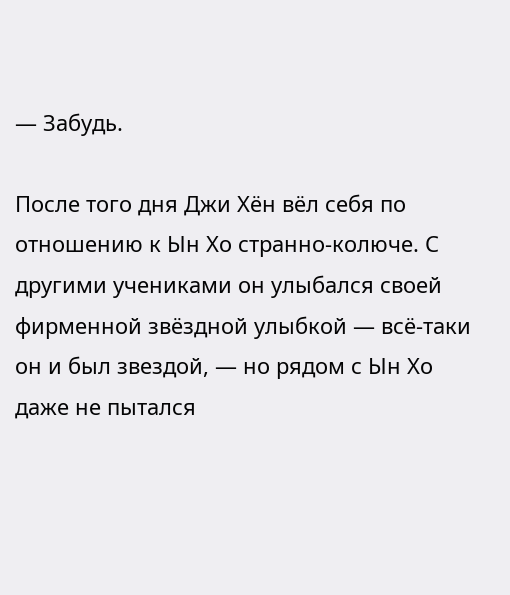— Забудь.

После того дня Джи Хён вёл себя по отношению к Ын Хо странно-колюче. С другими учениками он улыбался своей фирменной звёздной улыбкой — всё-таки он и был звездой, — но рядом с Ын Хо даже не пытался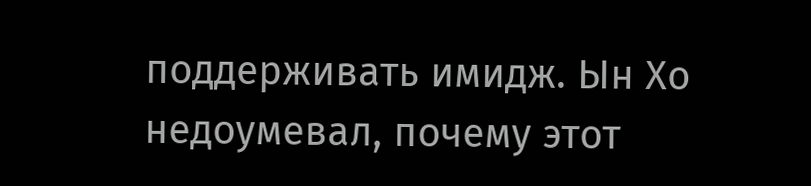поддерживать имидж. Ын Хо недоумевал, почему этот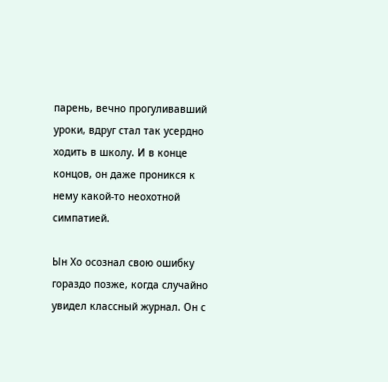парень, вечно прогуливавший уроки, вдруг стал так усердно ходить в школу. И в конце концов, он даже проникся к нему какой-то неохотной симпатией.

Ын Хо осознал свою ошибку гораздо позже, когда случайно увидел классный журнал. Он с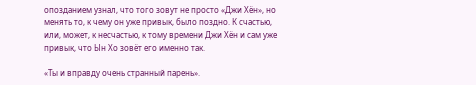опозданием узнал, что того зовут не просто «Джи Хён», но менять то, к чему он уже привык, было поздно. К счастью, или, может, к несчастью, к тому времени Джи Хён и сам уже привык, что Ын Хо зовёт его именно так.

«Ты и вправду очень странный парень».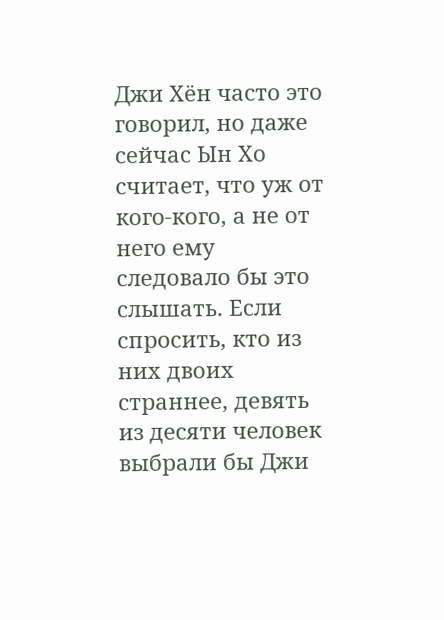Джи Хён часто это говорил, но даже сейчас Ын Хо считает, что уж от кого-кого, а не от него ему следовало бы это слышать. Если спросить, кто из них двоих страннее, девять из десяти человек выбрали бы Джи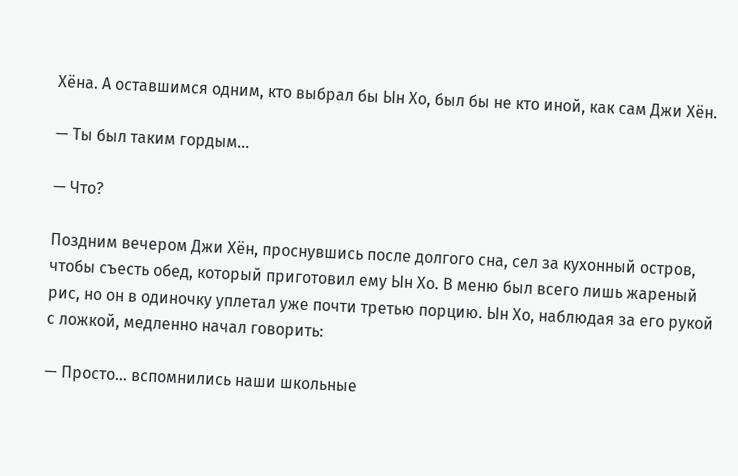Хёна. А оставшимся одним, кто выбрал бы Ын Хо, был бы не кто иной, как сам Джи Хён.

— Ты был таким гордым…

— Что?

Поздним вечером Джи Хён, проснувшись после долгого сна, сел за кухонный остров, чтобы съесть обед, который приготовил ему Ын Хо. В меню был всего лишь жареный рис, но он в одиночку уплетал уже почти третью порцию. Ын Хо, наблюдая за его рукой с ложкой, медленно начал говорить:

— Просто… вспомнились наши школьные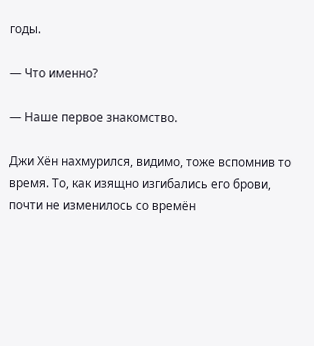годы.

— Что именно?

— Наше первое знакомство.

Джи Хён нахмурился, видимо, тоже вспомнив то время. То, как изящно изгибались его брови, почти не изменилось со времён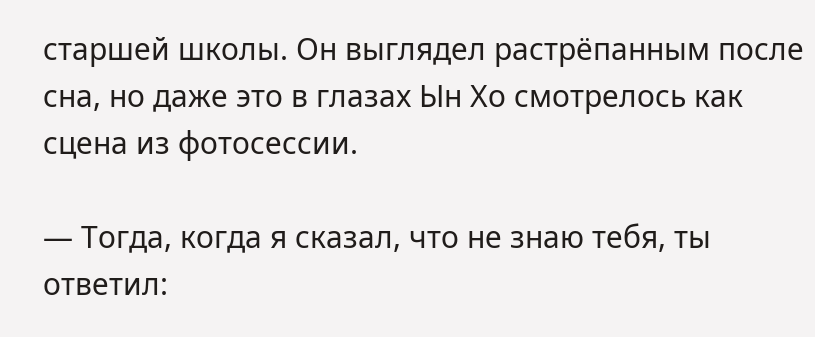старшей школы. Он выглядел растрёпанным после сна, но даже это в глазах Ын Хо смотрелось как сцена из фотосессии.

— Тогда, когда я сказал, что не знаю тебя, ты ответил: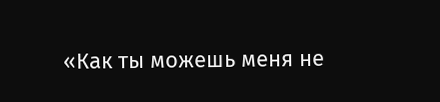«Как ты можешь меня не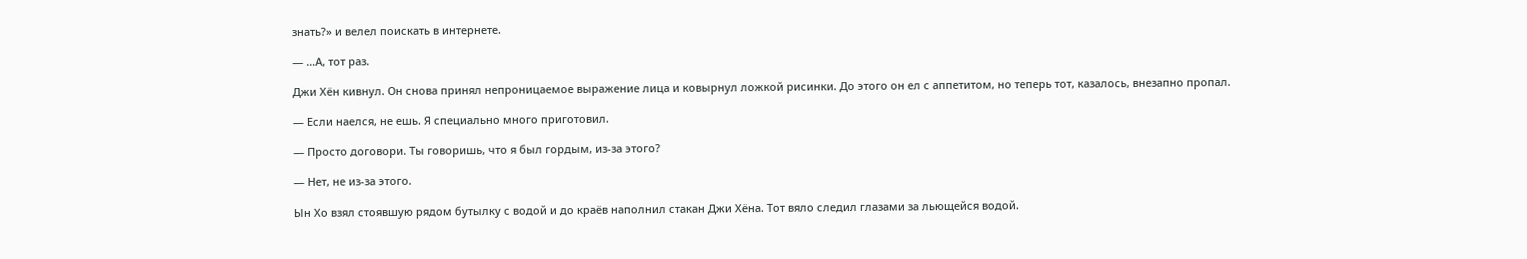знать?» и велел поискать в интернете.

— …А, тот раз.

Джи Хён кивнул. Он снова принял непроницаемое выражение лица и ковырнул ложкой рисинки. До этого он ел с аппетитом, но теперь тот, казалось, внезапно пропал.

— Если наелся, не ешь. Я специально много приготовил.

— Просто договори. Ты говоришь, что я был гордым, из-за этого?

— Нет, не из-за этого.

Ын Хо взял стоявшую рядом бутылку с водой и до краёв наполнил стакан Джи Хёна. Тот вяло следил глазами за льющейся водой.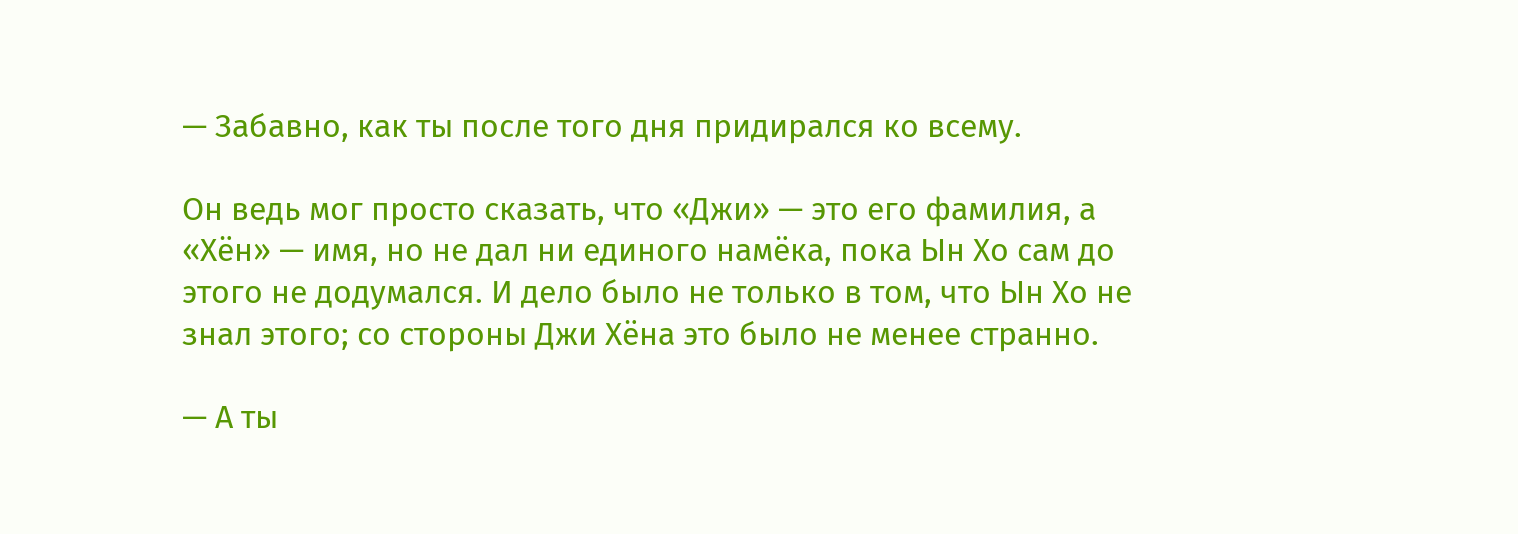— Забавно, как ты после того дня придирался ко всему.

Он ведь мог просто сказать, что «Джи» — это его фамилия, а «Хён» — имя, но не дал ни единого намёка, пока Ын Хо сам до этого не додумался. И дело было не только в том, что Ын Хо не знал этого; со стороны Джи Хёна это было не менее странно.

— А ты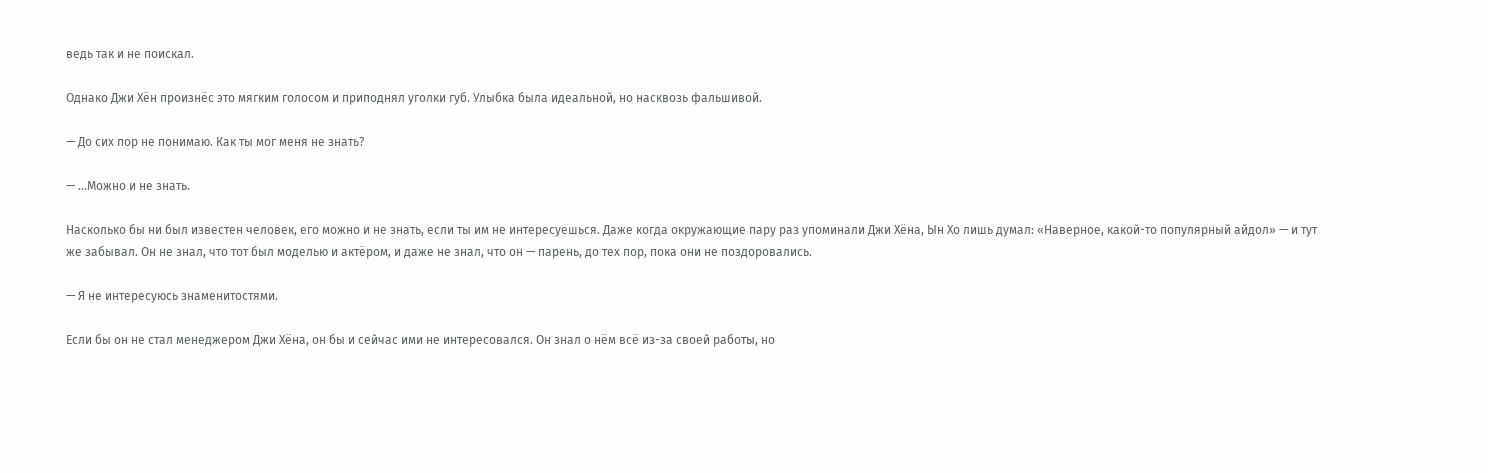ведь так и не поискал.

Однако Джи Хён произнёс это мягким голосом и приподнял уголки губ. Улыбка была идеальной, но насквозь фальшивой.

— До сих пор не понимаю. Как ты мог меня не знать?

— …Можно и не знать.

Насколько бы ни был известен человек, его можно и не знать, если ты им не интересуешься. Даже когда окружающие пару раз упоминали Джи Хёна, Ын Хо лишь думал: «Наверное, какой-то популярный айдол» — и тут же забывал. Он не знал, что тот был моделью и актёром, и даже не знал, что он — парень, до тех пор, пока они не поздоровались.

— Я не интересуюсь знаменитостями.

Если бы он не стал менеджером Джи Хёна, он бы и сейчас ими не интересовался. Он знал о нём всё из-за своей работы, но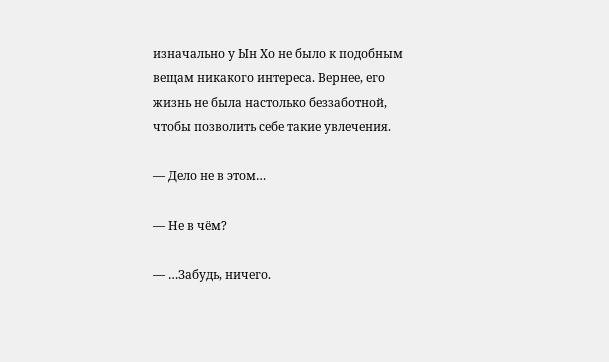изначально у Ын Хо не было к подобным вещам никакого интереса. Вернее, его жизнь не была настолько беззаботной, чтобы позволить себе такие увлечения.

— Дело не в этом…

— Не в чём?

— …Забудь, ничего.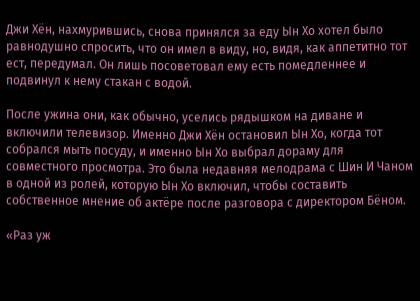Джи Хён, нахмурившись, снова принялся за еду Ын Хо хотел было равнодушно спросить, что он имел в виду, но, видя, как аппетитно тот ест, передумал. Он лишь посоветовал ему есть помедленнее и подвинул к нему стакан с водой.

После ужина они, как обычно, уселись рядышком на диване и включили телевизор. Именно Джи Хён остановил Ын Хо, когда тот собрался мыть посуду, и именно Ын Хо выбрал дораму для совместного просмотра. Это была недавняя мелодрама с Шин И Чаном в одной из ролей, которую Ын Хо включил, чтобы составить собственное мнение об актёре после разговора с директором Бёном.

«Раз уж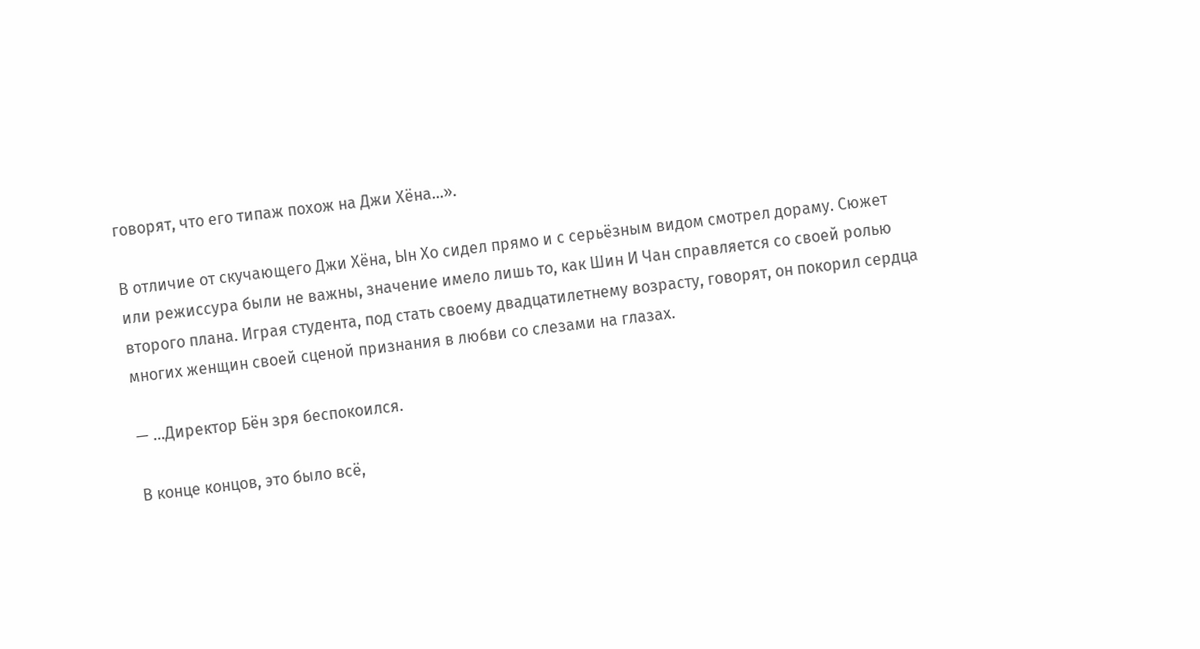говорят, что его типаж похож на Джи Хёна…».

В отличие от скучающего Джи Хёна, Ын Хо сидел прямо и с серьёзным видом смотрел дораму. Сюжет или режиссура были не важны, значение имело лишь то, как Шин И Чан справляется со своей ролью второго плана. Играя студента, под стать своему двадцатилетнему возрасту, говорят, он покорил сердца многих женщин своей сценой признания в любви со слезами на глазах.

— …Директор Бён зря беспокоился.

В конце концов, это было всё,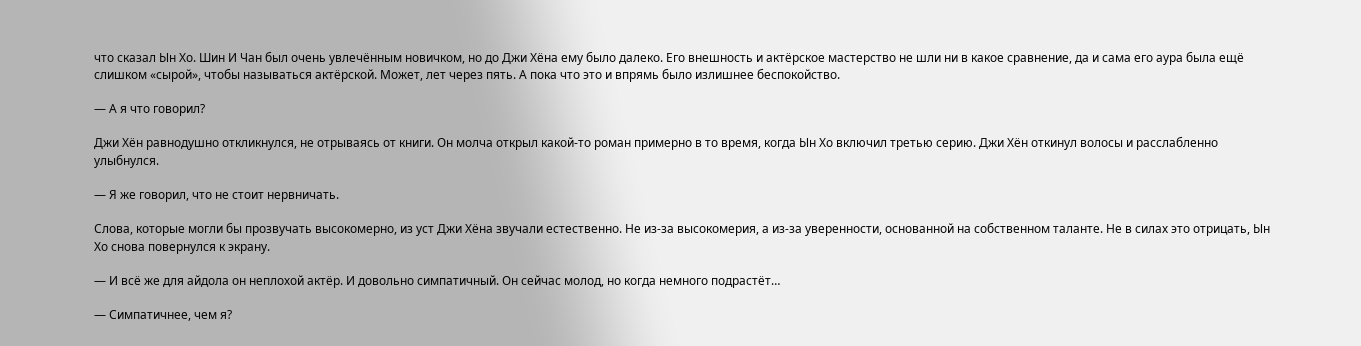что сказал Ын Хо. Шин И Чан был очень увлечённым новичком, но до Джи Хёна ему было далеко. Его внешность и актёрское мастерство не шли ни в какое сравнение, да и сама его аура была ещё слишком «сырой», чтобы называться актёрской. Может, лет через пять. А пока что это и впрямь было излишнее беспокойство.

— А я что говорил?

Джи Хён равнодушно откликнулся, не отрываясь от книги. Он молча открыл какой-то роман примерно в то время, когда Ын Хо включил третью серию. Джи Хён откинул волосы и расслабленно улыбнулся.

— Я же говорил, что не стоит нервничать.

Слова, которые могли бы прозвучать высокомерно, из уст Джи Хёна звучали естественно. Не из-за высокомерия, а из-за уверенности, основанной на собственном таланте. Не в силах это отрицать, Ын Хо снова повернулся к экрану.

— И всё же для айдола он неплохой актёр. И довольно симпатичный. Он сейчас молод, но когда немного подрастёт…

— Симпатичнее, чем я?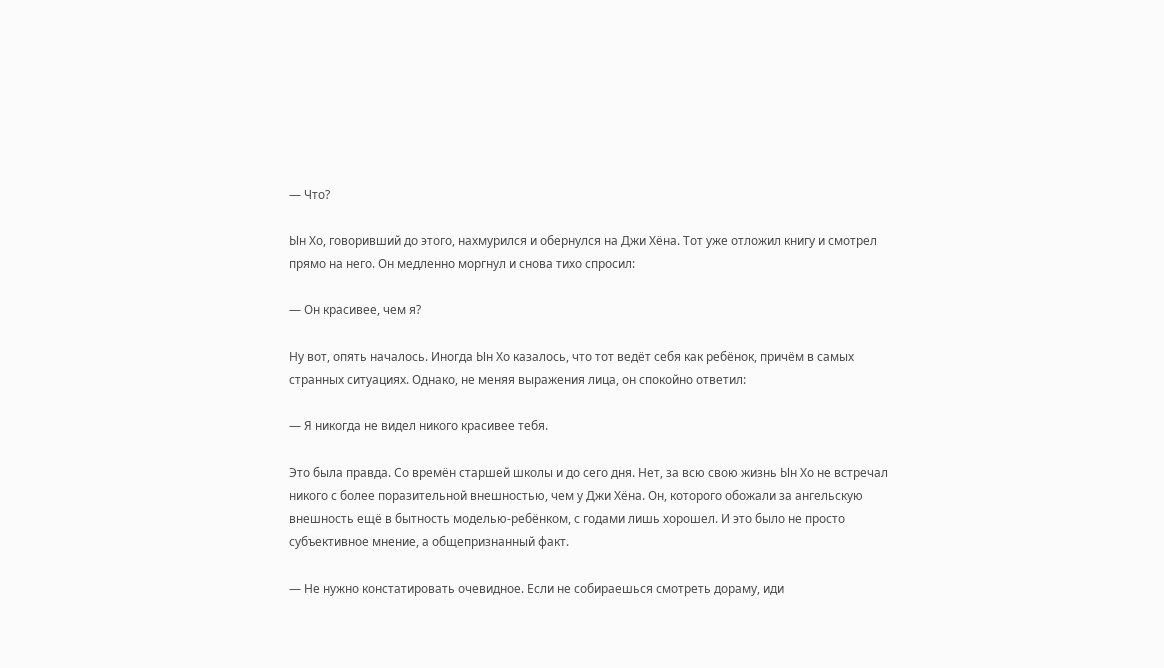— Что?

Ын Хо, говоривший до этого, нахмурился и обернулся на Джи Хёна. Тот уже отложил книгу и смотрел прямо на него. Он медленно моргнул и снова тихо спросил:

— Он красивее, чем я?

Ну вот, опять началось. Иногда Ын Хо казалось, что тот ведёт себя как ребёнок, причём в самых странных ситуациях. Однако, не меняя выражения лица, он спокойно ответил:

— Я никогда не видел никого красивее тебя.

Это была правда. Со времён старшей школы и до сего дня. Нет, за всю свою жизнь Ын Хо не встречал никого с более поразительной внешностью, чем у Джи Хёна. Он, которого обожали за ангельскую внешность ещё в бытность моделью-ребёнком, с годами лишь хорошел. И это было не просто субъективное мнение, а общепризнанный факт.

— Не нужно констатировать очевидное. Если не собираешься смотреть дораму, иди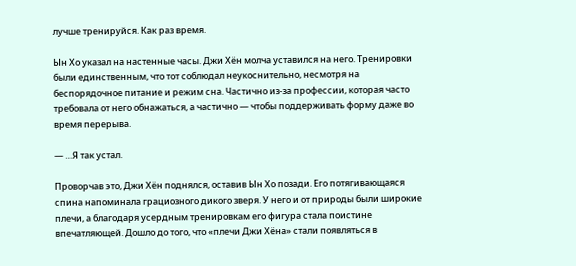лучше тренируйся. Как раз время.

Ын Хо указал на настенные часы. Джи Хён молча уставился на него. Тренировки были единственным, что тот соблюдал неукоснительно, несмотря на беспорядочное питание и режим сна. Частично из-за профессии, которая часто требовала от него обнажаться, а частично — чтобы поддерживать форму даже во время перерыва.

— …Я так устал.

Проворчав это, Джи Хён поднялся, оставив Ын Хо позади. Его потягивающаяся спина напоминала грациозного дикого зверя. У него и от природы были широкие плечи, а благодаря усердным тренировкам его фигура стала поистине впечатляющей. Дошло до того, что «плечи Джи Хёна» стали появляться в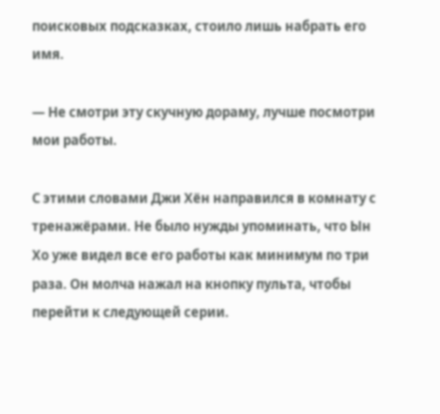поисковых подсказках, стоило лишь набрать его имя.

— Не смотри эту скучную дораму, лучше посмотри мои работы.

С этими словами Джи Хён направился в комнату с тренажёрами. Не было нужды упоминать, что Ын Хо уже видел все его работы как минимум по три раза. Он молча нажал на кнопку пульта, чтобы перейти к следующей серии.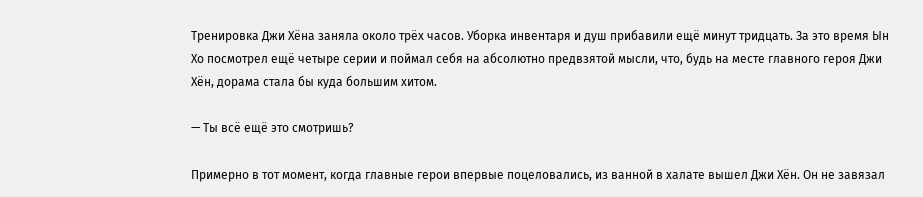Тренировка Джи Хёна заняла около трёх часов. Уборка инвентаря и душ прибавили ещё минут тридцать. За это время Ын Хо посмотрел ещё четыре серии и поймал себя на абсолютно предвзятой мысли, что, будь на месте главного героя Джи Хён, дорама стала бы куда большим хитом.

— Ты всё ещё это смотришь?

Примерно в тот момент, когда главные герои впервые поцеловались, из ванной в халате вышел Джи Хён. Он не завязал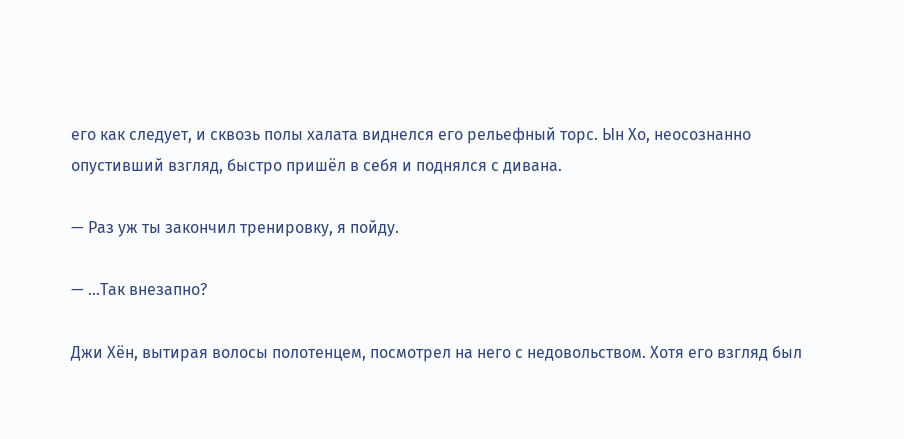его как следует, и сквозь полы халата виднелся его рельефный торс. Ын Хо, неосознанно опустивший взгляд, быстро пришёл в себя и поднялся с дивана.

— Раз уж ты закончил тренировку, я пойду.

— …Так внезапно?

Джи Хён, вытирая волосы полотенцем, посмотрел на него с недовольством. Хотя его взгляд был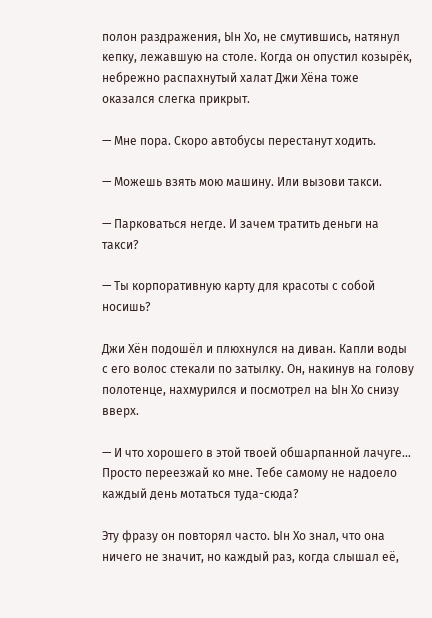полон раздражения, Ын Хо, не смутившись, натянул кепку, лежавшую на столе. Когда он опустил козырёк, небрежно распахнутый халат Джи Хёна тоже оказался слегка прикрыт.

— Мне пора. Скоро автобусы перестанут ходить.

— Можешь взять мою машину. Или вызови такси.

— Парковаться негде. И зачем тратить деньги на такси?

— Ты корпоративную карту для красоты с собой носишь?

Джи Хён подошёл и плюхнулся на диван. Капли воды с его волос стекали по затылку. Он, накинув на голову полотенце, нахмурился и посмотрел на Ын Хо снизу вверх.

— И что хорошего в этой твоей обшарпанной лачуге… Просто переезжай ко мне. Тебе самому не надоело каждый день мотаться туда-сюда?

Эту фразу он повторял часто. Ын Хо знал, что она ничего не значит, но каждый раз, когда слышал её,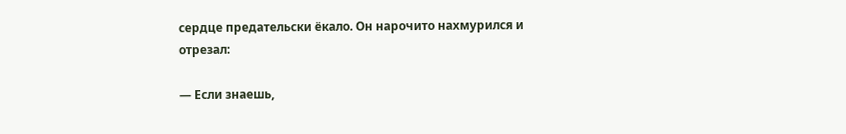сердце предательски ёкало. Он нарочито нахмурился и отрезал:

— Если знаешь,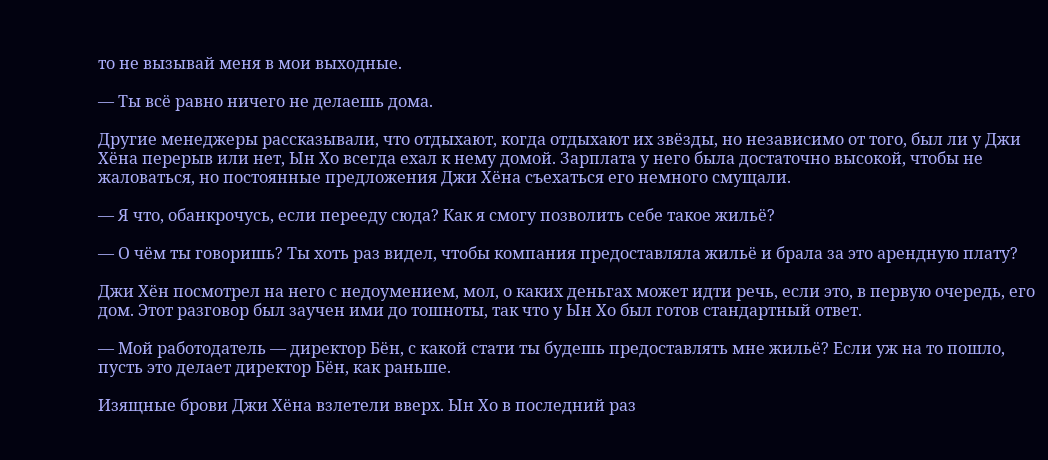то не вызывай меня в мои выходные.

— Ты всё равно ничего не делаешь дома.

Другие менеджеры рассказывали, что отдыхают, когда отдыхают их звёзды, но независимо от того, был ли у Джи Хёна перерыв или нет, Ын Хо всегда ехал к нему домой. Зарплата у него была достаточно высокой, чтобы не жаловаться, но постоянные предложения Джи Хёна съехаться его немного смущали.

— Я что, обанкрочусь, если перееду сюда? Как я смогу позволить себе такое жильё?

— О чём ты говоришь? Ты хоть раз видел, чтобы компания предоставляла жильё и брала за это арендную плату?

Джи Хён посмотрел на него с недоумением, мол, о каких деньгах может идти речь, если это, в первую очередь, его дом. Этот разговор был заучен ими до тошноты, так что у Ын Хо был готов стандартный ответ.

— Мой работодатель — директор Бён, с какой стати ты будешь предоставлять мне жильё? Если уж на то пошло, пусть это делает директор Бён, как раньше.

Изящные брови Джи Хёна взлетели вверх. Ын Хо в последний раз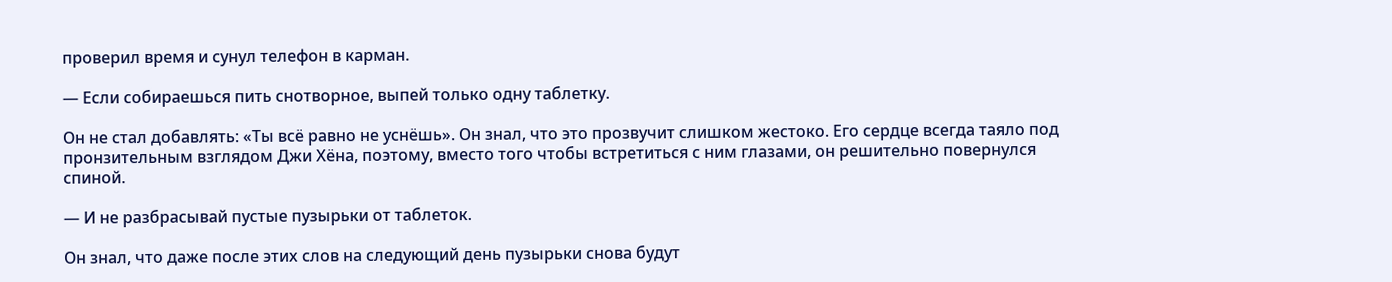проверил время и сунул телефон в карман.

— Если собираешься пить снотворное, выпей только одну таблетку.

Он не стал добавлять: «Ты всё равно не уснёшь». Он знал, что это прозвучит слишком жестоко. Его сердце всегда таяло под пронзительным взглядом Джи Хёна, поэтому, вместо того чтобы встретиться с ним глазами, он решительно повернулся спиной.

— И не разбрасывай пустые пузырьки от таблеток.

Он знал, что даже после этих слов на следующий день пузырьки снова будут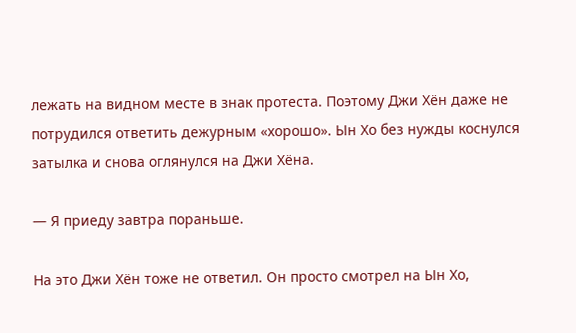лежать на видном месте в знак протеста. Поэтому Джи Хён даже не потрудился ответить дежурным «хорошо». Ын Хо без нужды коснулся затылка и снова оглянулся на Джи Хёна.

— Я приеду завтра пораньше.

На это Джи Хён тоже не ответил. Он просто смотрел на Ын Хо,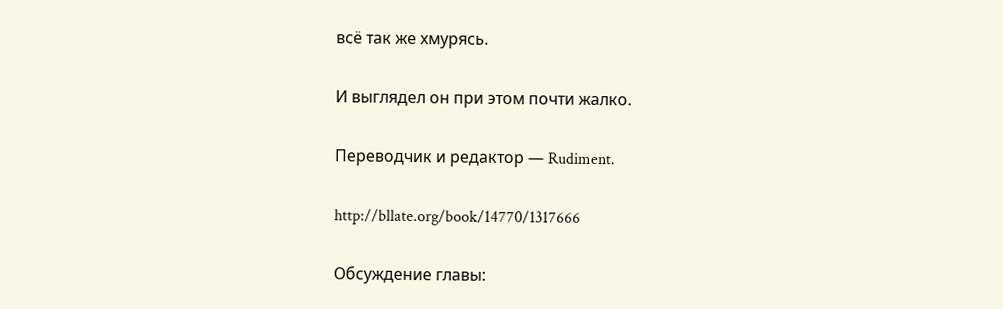всё так же хмурясь.

И выглядел он при этом почти жалко.

Переводчик и редактор — Rudiment.

http://bllate.org/book/14770/1317666

Обсуждение главы: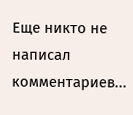Еще никто не написал комментариев...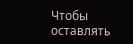Чтобы оставлять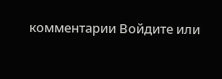комментарии Войдите или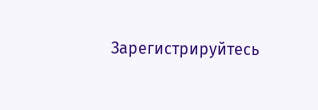Зарегистрируйтесь